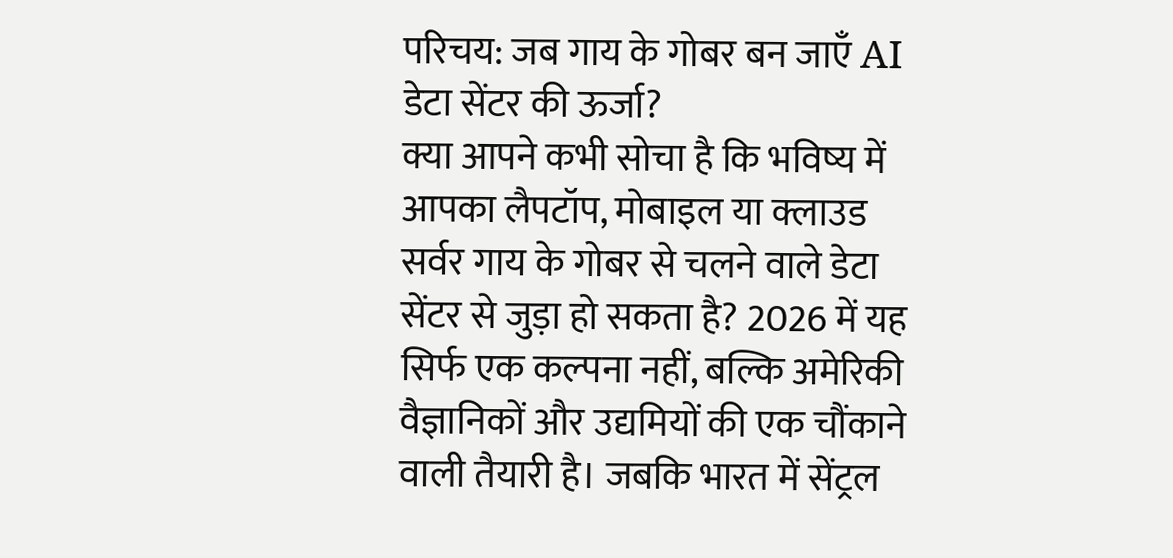परिचय: जब गाय के गोबर बन जाएँ AI डेटा सेंटर की ऊर्जा?
क्या आपने कभी सोचा है कि भविष्य में आपका लैपटॉप, मोबाइल या क्लाउड सर्वर गाय के गोबर से चलने वाले डेटा सेंटर से जुड़ा हो सकता है? 2026 में यह सिर्फ एक कल्पना नहीं, बल्कि अमेरिकी वैज्ञानिकों और उद्यमियों की एक चौंकाने वाली तैयारी है। जबकि भारत में सेंट्रल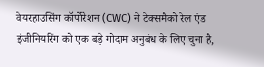वेयरहाउसिंग कॉर्पोरेशन (CWC) ने टेक्समैको रेल एंड इंजीनियरिंग को एक बड़े गोदाम अनुबंध के लिए चुना है,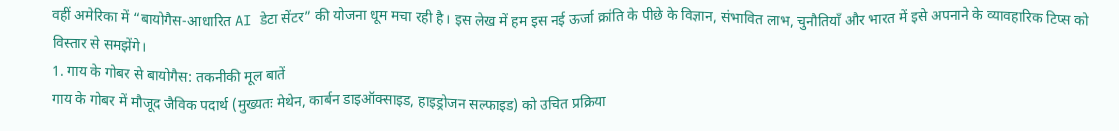वहीं अमेरिका में “बायोगैस‑आधारित AI डेटा सेंटर” की योजना धूम मचा रही है। इस लेख में हम इस नई ऊर्जा क्रांति के पीछे के विज्ञान, संभावित लाभ, चुनौतियाँ और भारत में इसे अपनाने के व्यावहारिक टिप्स को विस्तार से समझेंगे।
1. गाय के गोबर से बायोगैस: तकनीकी मूल बातें
गाय के गोबर में मौजूद जैविक पदार्थ (मुख्यतः मेथेन, कार्बन डाइऑक्साइड, हाइड्रोजन सल्फाइड) को उचित प्रक्रिया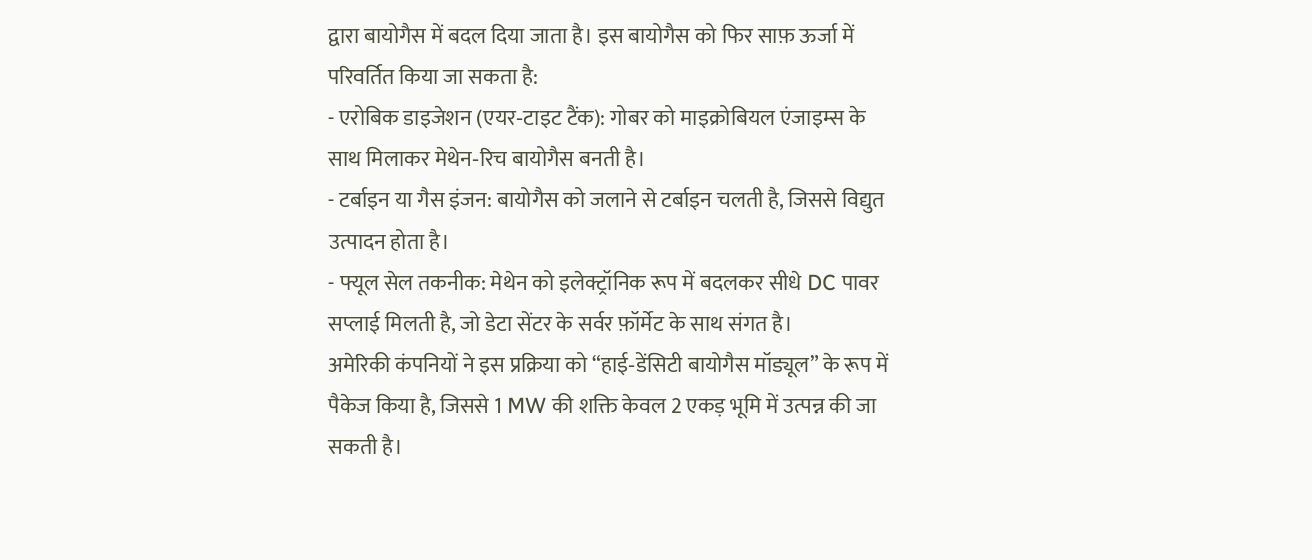द्वारा बायोगैस में बदल दिया जाता है। इस बायोगैस को फिर साफ़ ऊर्जा में परिवर्तित किया जा सकता है:
- एरोबिक डाइजेशन (एयर‑टाइट टैंक): गोबर को माइक्रोबियल एंजाइम्स के साथ मिलाकर मेथेन‑रिच बायोगैस बनती है।
- टर्बाइन या गैस इंजन: बायोगैस को जलाने से टर्बाइन चलती है, जिससे विद्युत उत्पादन होता है।
- फ्यूल सेल तकनीक: मेथेन को इलेक्ट्रॉनिक रूप में बदलकर सीधे DC पावर सप्लाई मिलती है, जो डेटा सेंटर के सर्वर फ़ॉर्मेट के साथ संगत है।
अमेरिकी कंपनियों ने इस प्रक्रिया को “हाई‑डेंसिटी बायोगैस मॉड्यूल” के रूप में पैकेज किया है, जिससे 1 MW की शक्ति केवल 2 एकड़ भूमि में उत्पन्न की जा सकती है।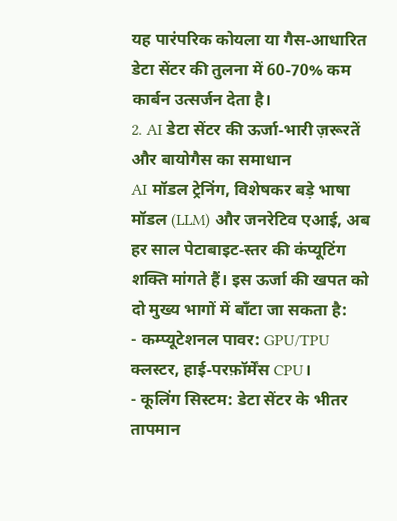यह पारंपरिक कोयला या गैस‑आधारित डेटा सेंटर की तुलना में 60‑70% कम कार्बन उत्सर्जन देता है।
2. AI डेटा सेंटर की ऊर्जा‑भारी ज़रूरतें और बायोगैस का समाधान
AI मॉडल ट्रेनिंग, विशेषकर बड़े भाषा मॉडल (LLM) और जनरेटिव एआई, अब हर साल पेटाबाइट‑स्तर की कंप्यूटिंग शक्ति मांगते हैं। इस ऊर्जा की खपत को दो मुख्य भागों में बाँटा जा सकता है:
- कम्प्यूटेशनल पावर: GPU/TPU क्लस्टर, हाई‑परफ़ॉर्मेंस CPU।
- कूलिंग सिस्टम: डेटा सेंटर के भीतर तापमान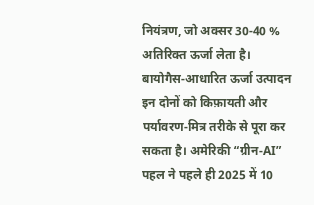नियंत्रण, जो अक्सर 30‑40 % अतिरिक्त ऊर्जा लेता है।
बायोगैस‑आधारित ऊर्जा उत्पादन इन दोनों को किफ़ायती और पर्यावरण‑मित्र तरीके से पूरा कर सकता है। अमेरिकी “ग्रीन‑AI” पहल ने पहले ही 2025 में 10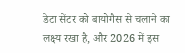डेटा सेंटर को बायोगैस से चलाने का लक्ष्य रखा है, और 2026 में इस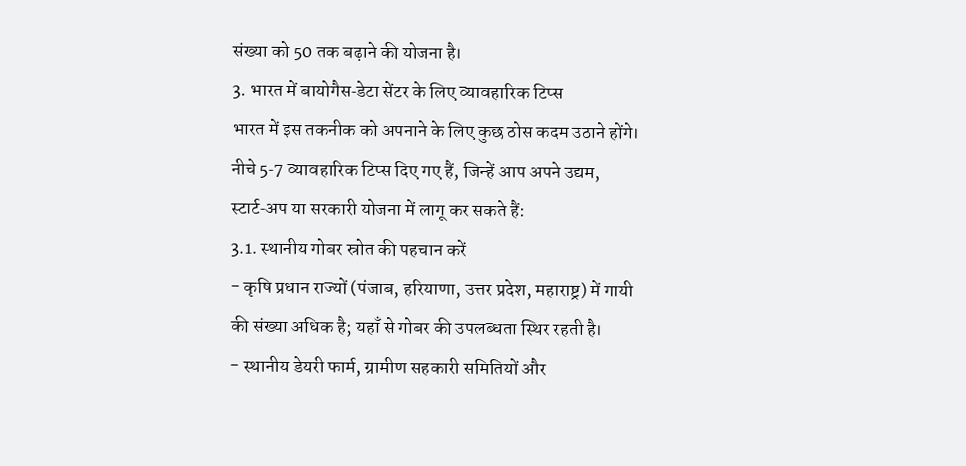संख्या को 50 तक बढ़ाने की योजना है।
3. भारत में बायोगैस‑डेटा सेंटर के लिए व्यावहारिक टिप्स
भारत में इस तकनीक को अपनाने के लिए कुछ ठोस कदम उठाने होंगे। नीचे 5‑7 व्यावहारिक टिप्स दिए गए हैं, जिन्हें आप अपने उद्यम, स्टार्ट‑अप या सरकारी योजना में लागू कर सकते हैं:
3.1. स्थानीय गोबर स्रोत की पहचान करें
- कृषि प्रधान राज्यों (पंजाब, हरियाणा, उत्तर प्रदेश, महाराष्ट्र) में गायी की संख्या अधिक है; यहाँ से गोबर की उपलब्धता स्थिर रहती है।
- स्थानीय डेयरी फार्म, ग्रामीण सहकारी समितियों और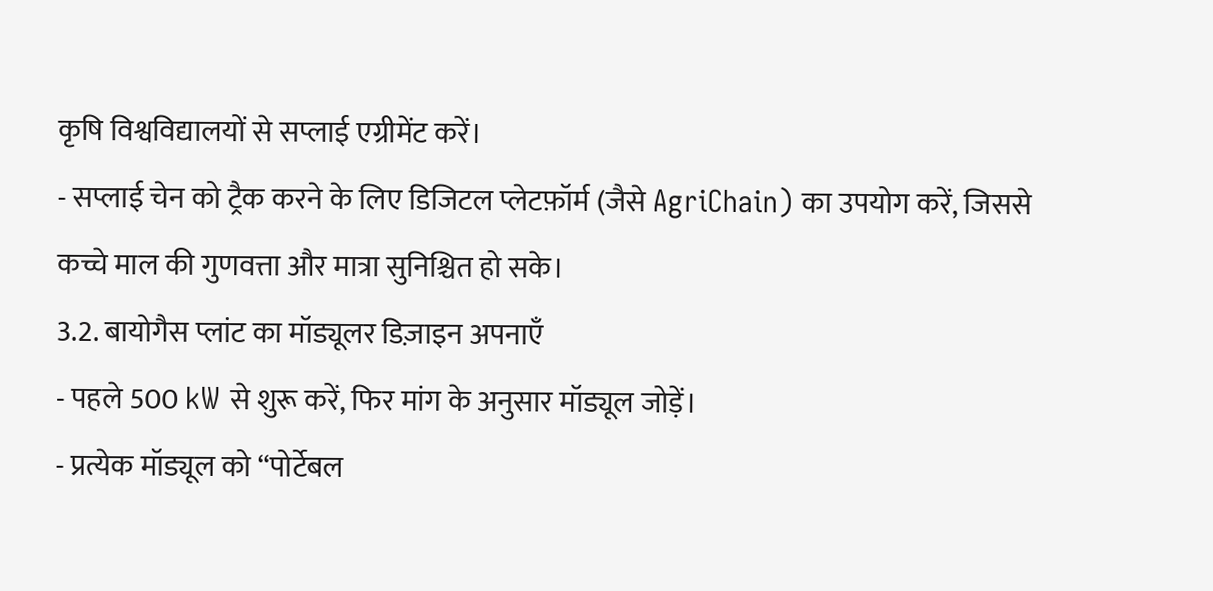कृषि विश्वविद्यालयों से सप्लाई एग्रीमेंट करें।
- सप्लाई चेन को ट्रैक करने के लिए डिजिटल प्लेटफ़ॉर्म (जैसे AgriChain) का उपयोग करें, जिससे कच्चे माल की गुणवत्ता और मात्रा सुनिश्चित हो सके।
3.2. बायोगैस प्लांट का मॉड्यूलर डिज़ाइन अपनाएँ
- पहले 500 kW से शुरू करें, फिर मांग के अनुसार मॉड्यूल जोड़ें।
- प्रत्येक मॉड्यूल को “पोर्टेबल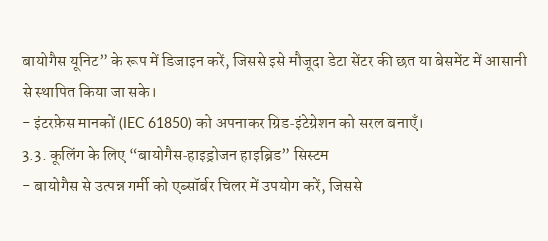बायोगैस यूनिट” के रूप में डिजाइन करें, जिससे इसे मौजूदा डेटा सेंटर की छत या बेसमेंट में आसानी से स्थापित किया जा सके।
- इंटरफ़ेस मानकों (IEC 61850) को अपनाकर ग्रिड‑इंटेग्रेशन को सरल बनाएँ।
3.3. कूलिंग के लिए “बायोगैस‑हाइड्रोजन हाइब्रिड” सिस्टम
- बायोगैस से उत्पन्न गर्मी को एब्सॉर्बर चिलर में उपयोग करें, जिससे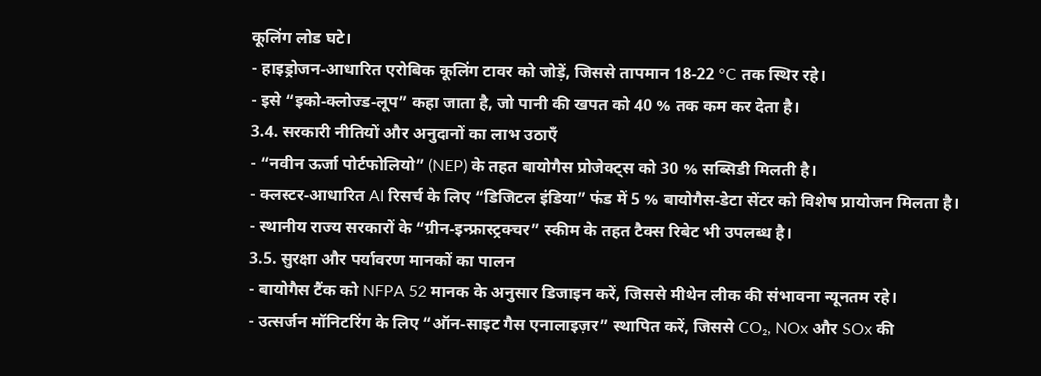कूलिंग लोड घटे।
- हाइड्रोजन‑आधारित एरोबिक कूलिंग टावर को जोड़ें, जिससे तापमान 18‑22 °C तक स्थिर रहे।
- इसे “इको‑क्लोज्ड‑लूप” कहा जाता है, जो पानी की खपत को 40 % तक कम कर देता है।
3.4. सरकारी नीतियों और अनुदानों का लाभ उठाएँ
- “नवीन ऊर्जा पोर्टफोलियो” (NEP) के तहत बायोगैस प्रोजेक्ट्स को 30 % सब्सिडी मिलती है।
- क्लस्टर‑आधारित AI रिसर्च के लिए “डिजिटल इंडिया” फंड में 5 % बायोगैस‑डेटा सेंटर को विशेष प्रायोजन मिलता है।
- स्थानीय राज्य सरकारों के “ग्रीन‑इन्फ्रास्ट्रक्चर” स्कीम के तहत टैक्स रिबेट भी उपलब्ध है।
3.5. सुरक्षा और पर्यावरण मानकों का पालन
- बायोगैस टैंक को NFPA 52 मानक के अनुसार डिजाइन करें, जिससे मीथेन लीक की संभावना न्यूनतम रहे।
- उत्सर्जन मॉनिटरिंग के लिए “ऑन‑साइट गैस एनालाइज़र” स्थापित करें, जिससे CO₂, NOx और SOx की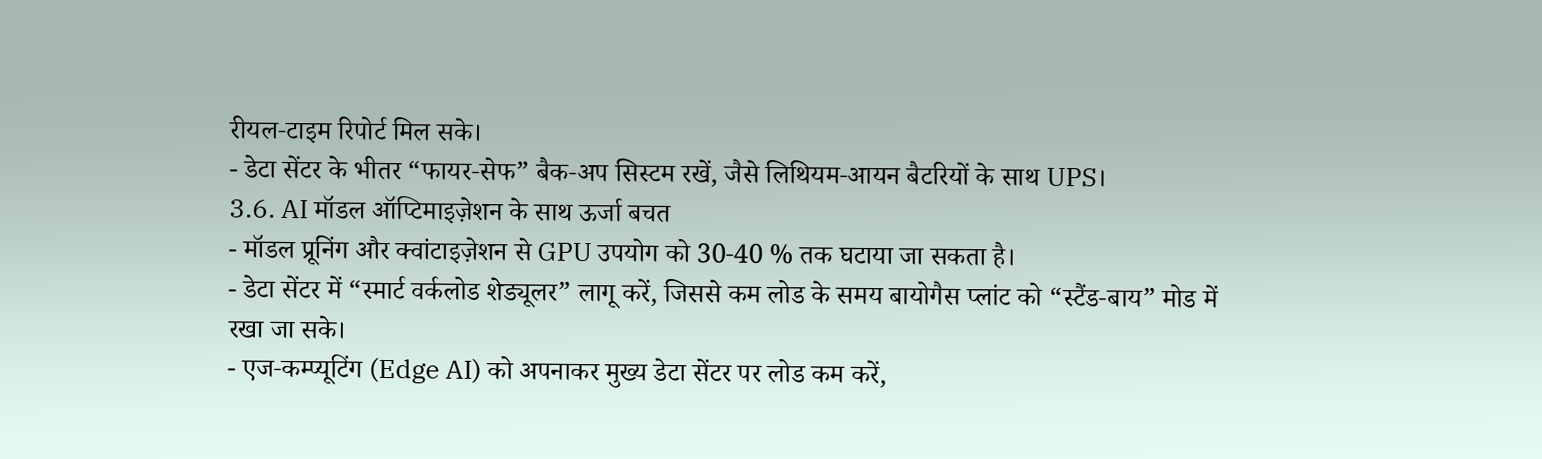रीयल‑टाइम रिपोर्ट मिल सके।
- डेटा सेंटर के भीतर “फायर‑सेफ” बैक‑अप सिस्टम रखें, जैसे लिथियम‑आयन बैटरियों के साथ UPS।
3.6. AI मॉडल ऑप्टिमाइज़ेशन के साथ ऊर्जा बचत
- मॉडल प्रूनिंग और क्वांटाइज़ेशन से GPU उपयोग को 30‑40 % तक घटाया जा सकता है।
- डेटा सेंटर में “स्मार्ट वर्कलोड शेड्यूलर” लागू करें, जिससे कम लोड के समय बायोगैस प्लांट को “स्टैंड‑बाय” मोड में रखा जा सके।
- एज‑कम्प्यूटिंग (Edge AI) को अपनाकर मुख्य डेटा सेंटर पर लोड कम करें,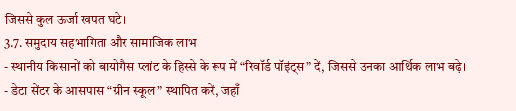जिससे कुल ऊर्जा खपत घटे।
3.7. समुदाय सहभागिता और सामाजिक लाभ
- स्थानीय किसानों को बायोगैस प्लांट के हिस्से के रूप में “रिवॉर्ड पॉइंट्स” दें, जिससे उनका आर्थिक लाभ बढ़े।
- डेटा सेंटर के आसपास “ग्रीन स्कूल” स्थापित करें, जहाँ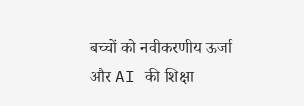बच्चों को नवीकरणीय ऊर्जा और AI की शिक्षा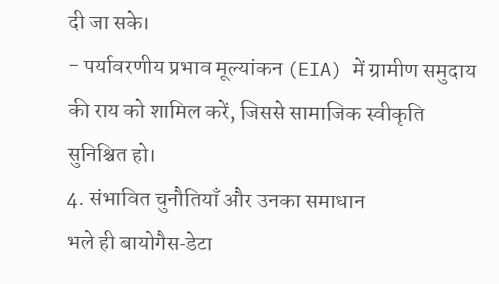दी जा सके।
- पर्यावरणीय प्रभाव मूल्यांकन (EIA) में ग्रामीण समुदाय की राय को शामिल करें, जिससे सामाजिक स्वीकृति सुनिश्चित हो।
4. संभावित चुनौतियाँ और उनका समाधान
भले ही बायोगैस‑डेटा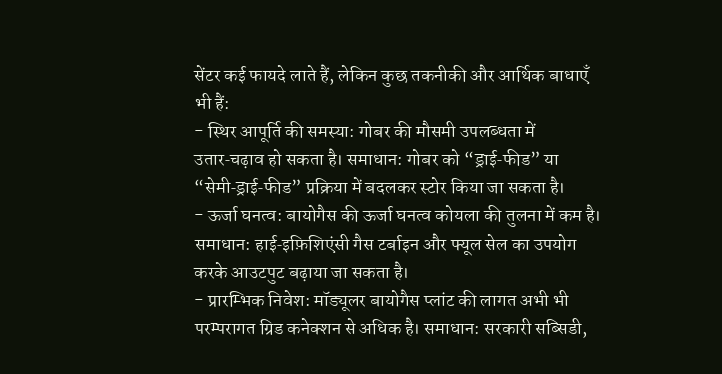सेंटर कई फायदे लाते हैं, लेकिन कुछ तकनीकी और आर्थिक बाधाएँ भी हैं:
- स्थिर आपूर्ति की समस्या: गोबर की मौसमी उपलब्धता में उतार‑चढ़ाव हो सकता है। समाधान: गोबर को “ड्राई‑फीड” या “सेमी‑ड्राई‑फीड” प्रक्रिया में बदलकर स्टोर किया जा सकता है।
- ऊर्जा घनत्व: बायोगैस की ऊर्जा घनत्व कोयला की तुलना में कम है। समाधान: हाई‑इफ़िशिएंसी गैस टर्बाइन और फ्यूल सेल का उपयोग करके आउटपुट बढ़ाया जा सकता है।
- प्रारम्भिक निवेश: मॉड्यूलर बायोगैस प्लांट की लागत अभी भी परम्परागत ग्रिड कनेक्शन से अधिक है। समाधान: सरकारी सब्सिडी,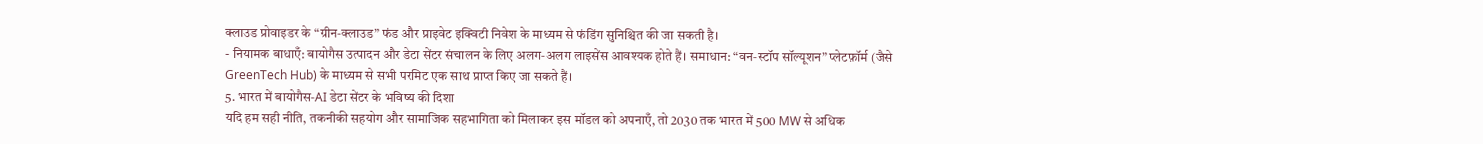क्लाउड प्रोवाइडर के “ग्रीन‑क्लाउड” फंड और प्राइवेट इक्विटी निवेश के माध्यम से फंडिंग सुनिश्चित की जा सकती है।
- नियामक बाधाएँ: बायोगैस उत्पादन और डेटा सेंटर संचालन के लिए अलग‑अलग लाइसेंस आवश्यक होते हैं। समाधान: “वन‑स्टॉप सॉल्यूशन” प्लेटफ़ॉर्म (जैसे GreenTech Hub) के माध्यम से सभी परमिट एक साथ प्राप्त किए जा सकते हैं।
5. भारत में बायोगैस‑AI डेटा सेंटर के भविष्य की दिशा
यदि हम सही नीति, तकनीकी सहयोग और सामाजिक सहभागिता को मिलाकर इस मॉडल को अपनाएँ, तो 2030 तक भारत में 500 MW से अधिक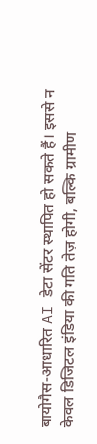बायोगैस‑आधारित AI डेटा सेंटर स्थापित हो सकते हैं। इससे न केवल डिजिटल इंडिया की गति तेज़ होगी, बल्कि ग्रामीण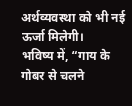अर्थव्यवस्था को भी नई ऊर्जा मिलेगी।
भविष्य में, “गाय के गोबर से चलने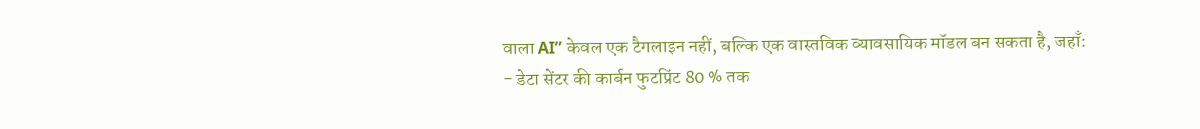वाला AI” केवल एक टैगलाइन नहीं, बल्कि एक वास्तविक व्यावसायिक मॉडल बन सकता है, जहाँ:
- डेटा सेंटर की कार्बन फुटप्रिंट 80 % तक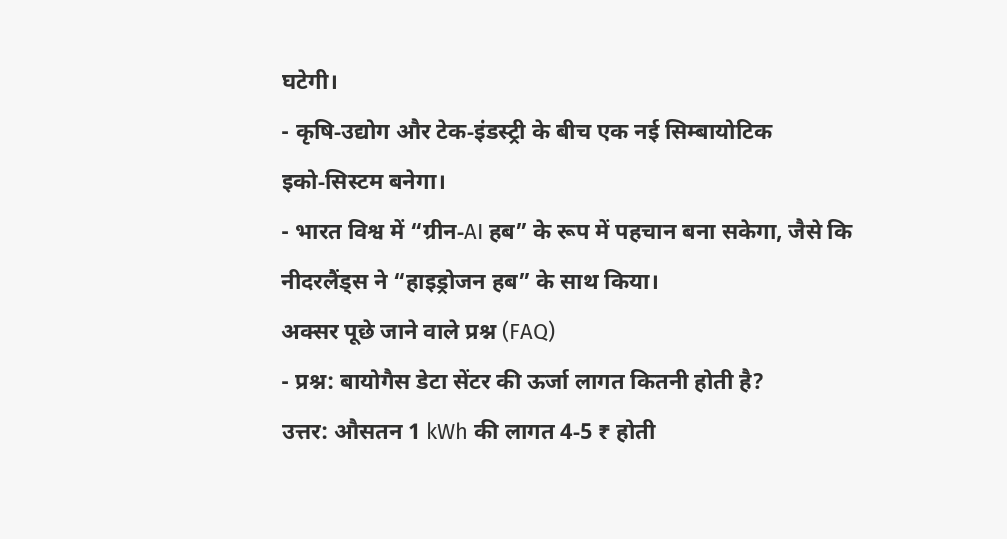घटेगी।
- कृषि‑उद्योग और टेक‑इंडस्ट्री के बीच एक नई सिम्बायोटिक इको‑सिस्टम बनेगा।
- भारत विश्व में “ग्रीन‑AI हब” के रूप में पहचान बना सकेगा, जैसे कि नीदरलैंड्स ने “हाइड्रोजन हब” के साथ किया।
अक्सर पूछे जाने वाले प्रश्न (FAQ)
- प्रश्न: बायोगैस डेटा सेंटर की ऊर्जा लागत कितनी होती है?
उत्तर: औसतन 1 kWh की लागत 4‑5 ₹ होती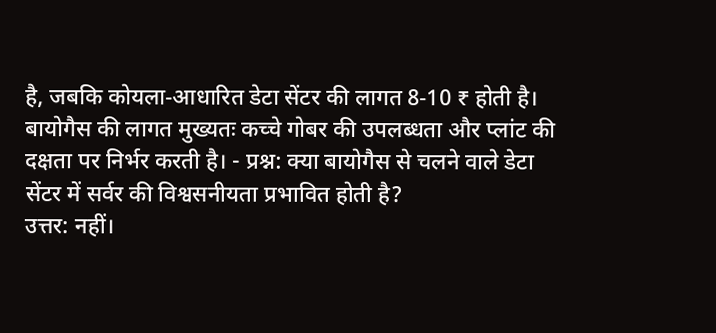है, जबकि कोयला‑आधारित डेटा सेंटर की लागत 8‑10 ₹ होती है। बायोगैस की लागत मुख्यतः कच्चे गोबर की उपलब्धता और प्लांट की दक्षता पर निर्भर करती है। - प्रश्न: क्या बायोगैस से चलने वाले डेटा सेंटर में सर्वर की विश्वसनीयता प्रभावित होती है?
उत्तर: नहीं।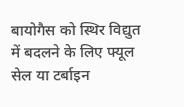बायोगैस को स्थिर विद्युत में बदलने के लिए फ्यूल सेल या टर्बाइन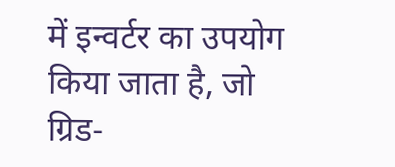में इन्वर्टर का उपयोग किया जाता है, जो ग्रिड‑